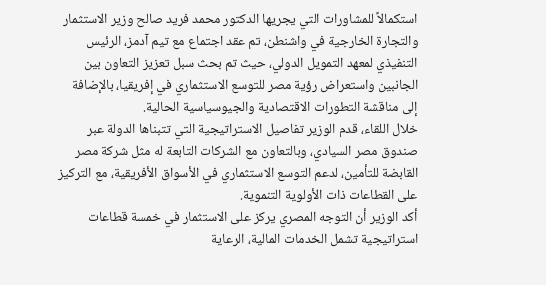استكمالاً للمشاورات التي يجريها الدكتور محمد فريد صالح وزير الاستثمار والتجارة الخارجية في واشنطن، تم عقد اجتماع مع تيم آدمز، الرئيس التنفيذي لمعهد التمويل الدولي، حيث تم بحث سبل تعزيز التعاون بين الجانبين واستعراض رؤية مصر للتوسع الاستثماري في إفريقيا، بالإضافة إلى مناقشة التطورات الاقتصادية والجيوسياسية الحالية.
خلال اللقاء، قدم الوزير تفاصيل الاستراتيجية التي تتبناها الدولة عبر صندوق مصر السيادي، وبالتعاون مع الشركات التابعة له مثل شركة مصر القابضة للتأمين، لدعم التوسع الاستثماري في الأسواق الأفريقية، مع التركيز على القطاعات ذات الأولوية التنموية.
أكد الوزير أن التوجه المصري يركز على الاستثمار في خمسة قطاعات استراتيجية تشمل الخدمات المالية، الرعاية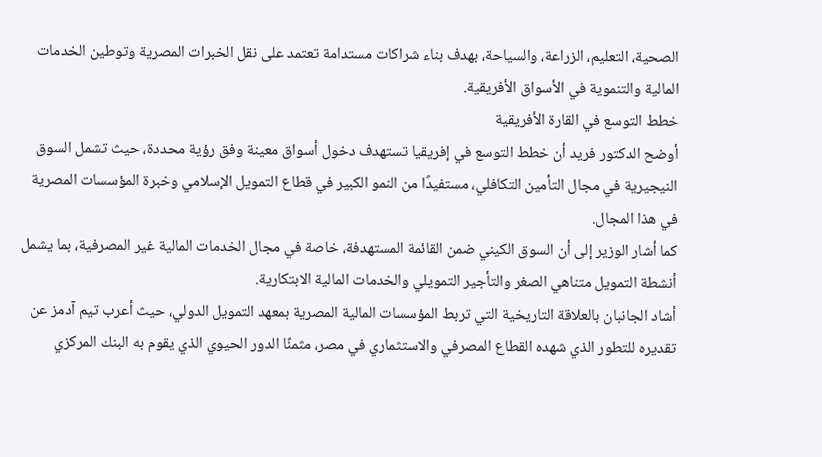الصحية، التعليم، الزراعة، والسياحة، بهدف بناء شراكات مستدامة تعتمد على نقل الخبرات المصرية وتوطين الخدمات المالية والتنموية في الأسواق الأفريقية.
خطط التوسع في القارة الأفريقية
أوضح الدكتور فريد أن خطط التوسع في إفريقيا تستهدف دخول أسواق معينة وفق رؤية محددة، حيث تشمل السوق النيجيرية في مجال التأمين التكافلي، مستفيدًا من النمو الكبير في قطاع التمويل الإسلامي وخبرة المؤسسات المصرية في هذا المجال.
كما أشار الوزير إلى أن السوق الكيني ضمن القائمة المستهدفة، خاصة في مجال الخدمات المالية غير المصرفية، بما يشمل أنشطة التمويل متناهي الصغر والتأجير التمويلي والخدمات المالية الابتكارية.
أشاد الجانبان بالعلاقة التاريخية التي تربط المؤسسات المالية المصرية بمعهد التمويل الدولي، حيث أعرب تيم آدمز عن تقديره للتطور الذي شهده القطاع المصرفي والاستثماري في مصر، مثمنًا الدور الحيوي الذي يقوم به البنك المركزي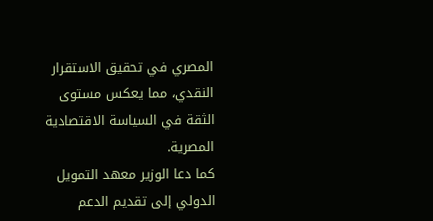المصري في تحقيق الاستقرار النقدي، مما يعكس مستوى الثقة في السياسة الاقتصادية المصرية.
كما دعا الوزير معهد التمويل الدولي إلى تقديم الدعم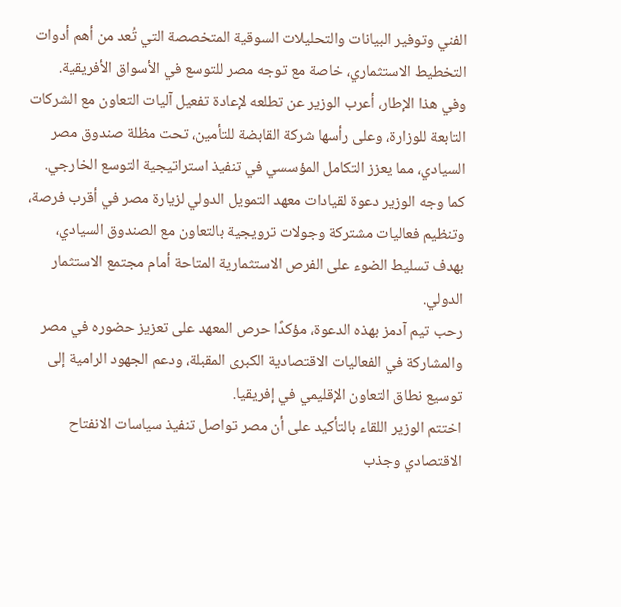الفني وتوفير البيانات والتحليلات السوقية المتخصصة التي تُعد من أهم أدوات التخطيط الاستثماري، خاصة مع توجه مصر للتوسع في الأسواق الأفريقية.
وفي هذا الإطار، أعرب الوزير عن تطلعه لإعادة تفعيل آليات التعاون مع الشركات التابعة للوزارة، وعلى رأسها شركة القابضة للتأمين، تحت مظلة صندوق مصر السيادي، مما يعزز التكامل المؤسسي في تنفيذ استراتيجية التوسع الخارجي.
كما وجه الوزير دعوة لقيادات معهد التمويل الدولي لزيارة مصر في أقرب فرصة، وتنظيم فعاليات مشتركة وجولات ترويجية بالتعاون مع الصندوق السيادي، بهدف تسليط الضوء على الفرص الاستثمارية المتاحة أمام مجتمع الاستثمار الدولي.
رحب تيم آدمز بهذه الدعوة، مؤكدًا حرص المعهد على تعزيز حضوره في مصر والمشاركة في الفعاليات الاقتصادية الكبرى المقبلة، ودعم الجهود الرامية إلى توسيع نطاق التعاون الإقليمي في إفريقيا.
اختتم الوزير اللقاء بالتأكيد على أن مصر تواصل تنفيذ سياسات الانفتاح الاقتصادي وجذب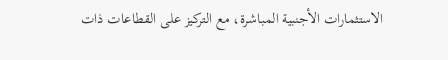الاستثمارات الأجنبية المباشرة، مع التركيز على القطاعات ذات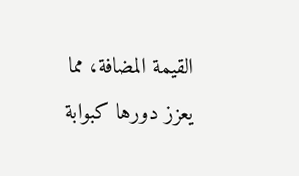القيمة المضافة، مما يعزز دورها كبوابة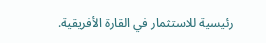رئيسية للاستثمار في القارة الأفريقية.